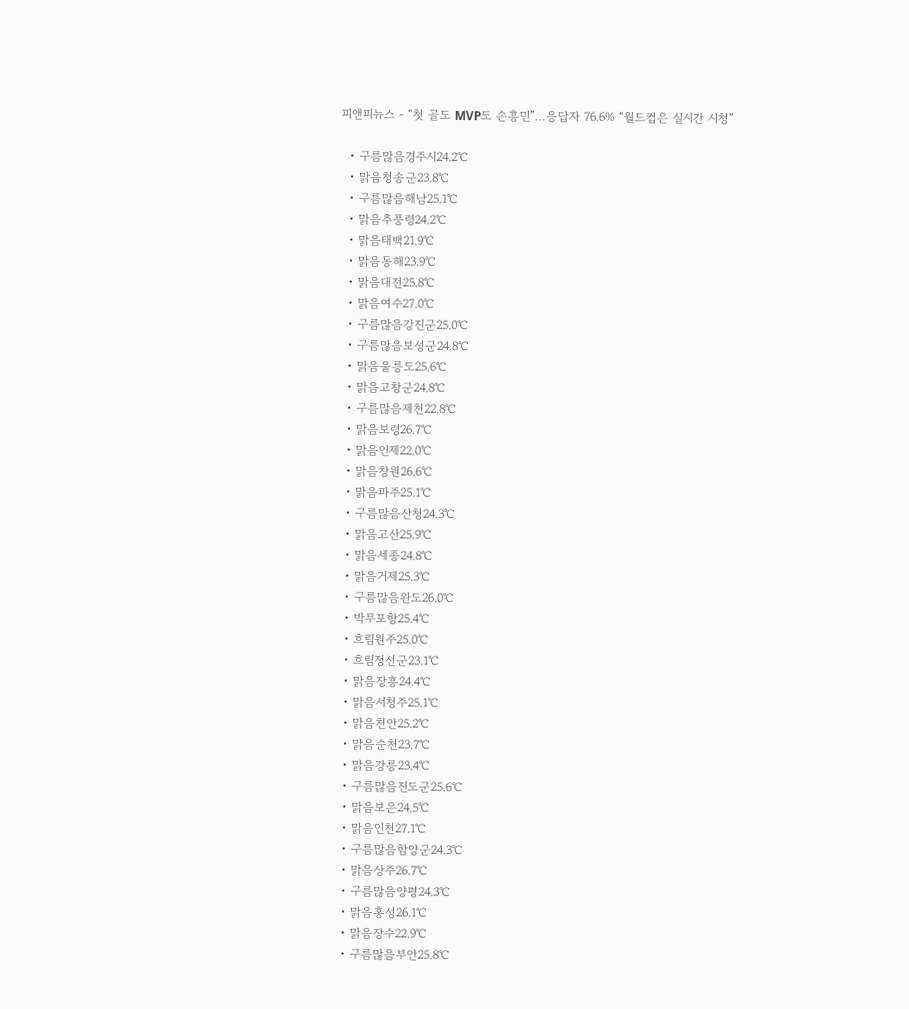피앤피뉴스 - “첫 골도 MVP도 손흥민”…응답자 76.6% “월드컵은 실시간 시청”

  • 구름많음경주시24.2℃
  • 맑음청송군23.8℃
  • 구름많음해남25.1℃
  • 맑음추풍령24.2℃
  • 맑음태백21.9℃
  • 맑음동해23.9℃
  • 맑음대전25.8℃
  • 맑음여수27.0℃
  • 구름많음강진군25.0℃
  • 구름많음보성군24.8℃
  • 맑음울릉도25.6℃
  • 맑음고창군24.8℃
  • 구름많음제천22.8℃
  • 맑음보령26.7℃
  • 맑음인제22.0℃
  • 맑음창원26.6℃
  • 맑음파주25.1℃
  • 구름많음산청24.3℃
  • 맑음고산25.9℃
  • 맑음세종24.8℃
  • 맑음거제25.3℃
  • 구름많음완도26.0℃
  • 박무포항25.4℃
  • 흐림원주25.0℃
  • 흐림정선군23.1℃
  • 맑음장흥24.4℃
  • 맑음서청주25.1℃
  • 맑음천안25.2℃
  • 맑음순천23.7℃
  • 맑음강릉23.4℃
  • 구름많음진도군25.6℃
  • 맑음보은24.5℃
  • 맑음인천27.1℃
  • 구름많음함양군24.3℃
  • 맑음상주26.7℃
  • 구름많음양평24.3℃
  • 맑음홍성26.1℃
  • 맑음장수22.9℃
  • 구름많음부안25.8℃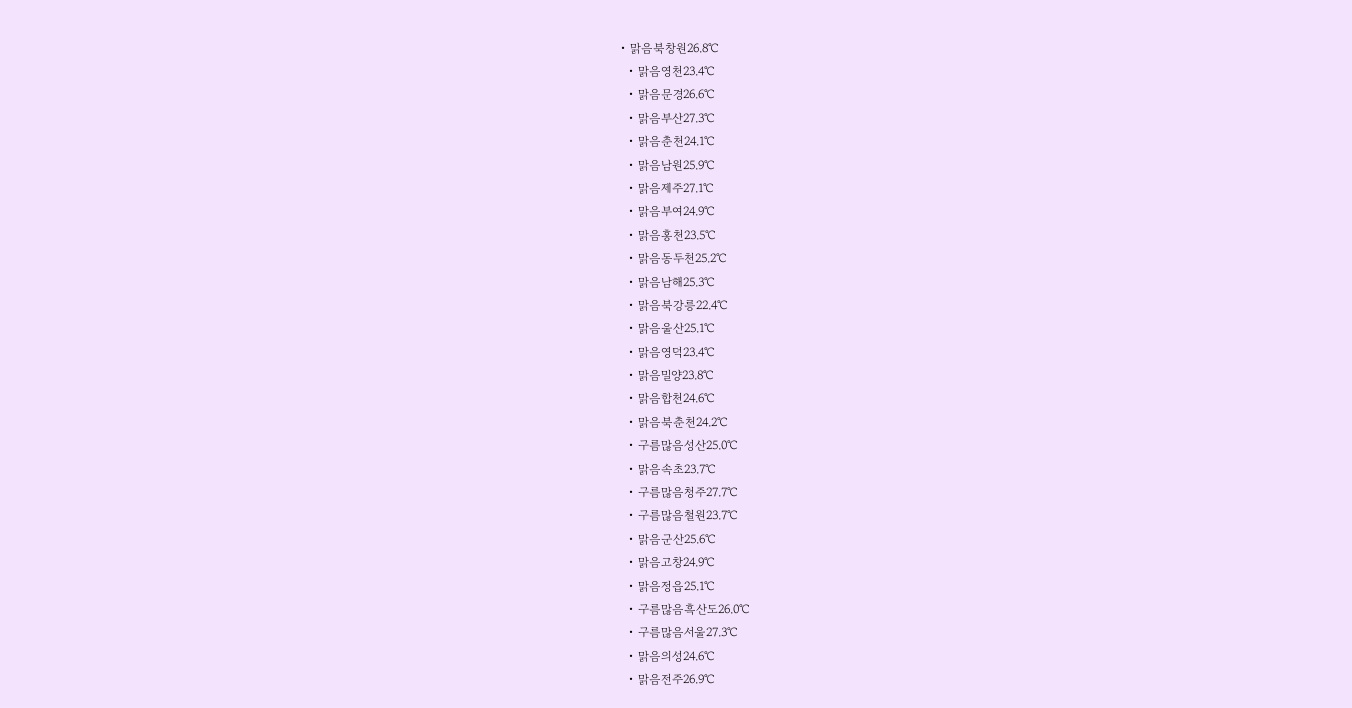• 맑음북창원26.8℃
  • 맑음영천23.4℃
  • 맑음문경26.6℃
  • 맑음부산27.3℃
  • 맑음춘천24.1℃
  • 맑음남원25.9℃
  • 맑음제주27.1℃
  • 맑음부여24.9℃
  • 맑음홍천23.5℃
  • 맑음동두천25.2℃
  • 맑음남해25.3℃
  • 맑음북강릉22.4℃
  • 맑음울산25.1℃
  • 맑음영덕23.4℃
  • 맑음밀양23.8℃
  • 맑음합천24.6℃
  • 맑음북춘천24.2℃
  • 구름많음성산25.0℃
  • 맑음속초23.7℃
  • 구름많음청주27.7℃
  • 구름많음철원23.7℃
  • 맑음군산25.6℃
  • 맑음고창24.9℃
  • 맑음정읍25.1℃
  • 구름많음흑산도26.0℃
  • 구름많음서울27.3℃
  • 맑음의성24.6℃
  • 맑음전주26.9℃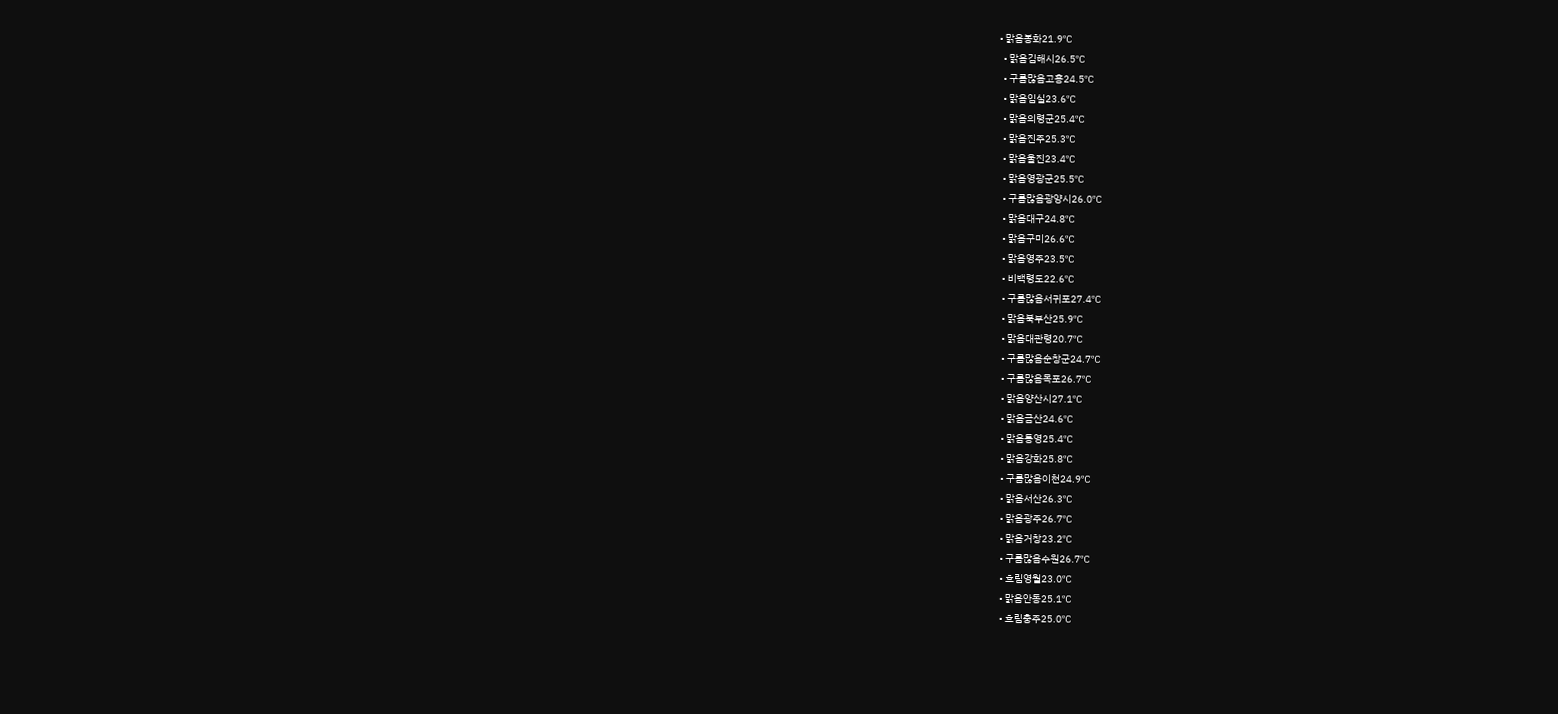• 맑음봉화21.9℃
  • 맑음김해시26.5℃
  • 구름많음고흥24.5℃
  • 맑음임실23.6℃
  • 맑음의령군25.4℃
  • 맑음진주25.3℃
  • 맑음울진23.4℃
  • 맑음영광군25.5℃
  • 구름많음광양시26.0℃
  • 맑음대구24.8℃
  • 맑음구미26.6℃
  • 맑음영주23.5℃
  • 비백령도22.6℃
  • 구름많음서귀포27.4℃
  • 맑음북부산25.9℃
  • 맑음대관령20.7℃
  • 구름많음순창군24.7℃
  • 구름많음목포26.7℃
  • 맑음양산시27.1℃
  • 맑음금산24.6℃
  • 맑음통영25.4℃
  • 맑음강화25.8℃
  • 구름많음이천24.9℃
  • 맑음서산26.3℃
  • 맑음광주26.7℃
  • 맑음거창23.2℃
  • 구름많음수원26.7℃
  • 흐림영월23.0℃
  • 맑음안동25.1℃
  • 흐림충주25.0℃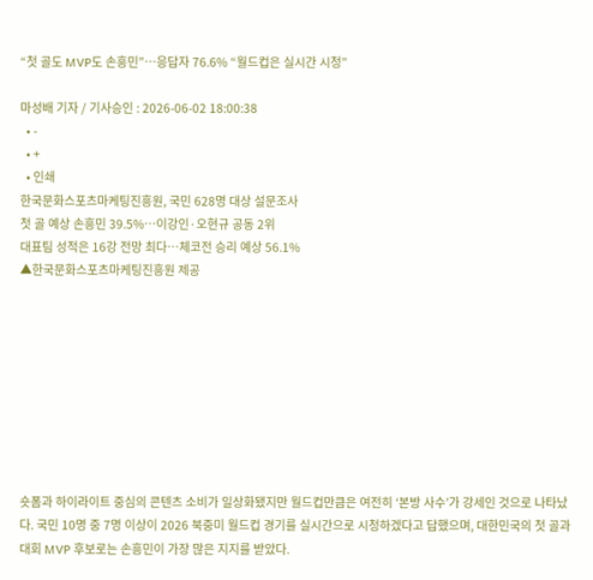“첫 골도 MVP도 손흥민”…응답자 76.6% “월드컵은 실시간 시청”

마성배 기자 / 기사승인 : 2026-06-02 18:00:38
  • -
  • +
  • 인쇄
한국문화스포츠마케팅진흥원, 국민 628명 대상 설문조사
첫 골 예상 손흥민 39.5%…이강인·오현규 공동 2위
대표팀 성적은 16강 전망 최다…체코전 승리 예상 56.1%
▲한국문화스포츠마케팅진흥원 제공









숏폼과 하이라이트 중심의 콘텐츠 소비가 일상화됐지만 월드컵만큼은 여전히 ‘본방 사수’가 강세인 것으로 나타났다. 국민 10명 중 7명 이상이 2026 북중미 월드컵 경기를 실시간으로 시청하겠다고 답했으며, 대한민국의 첫 골과 대회 MVP 후보로는 손흥민이 가장 많은 지지를 받았다.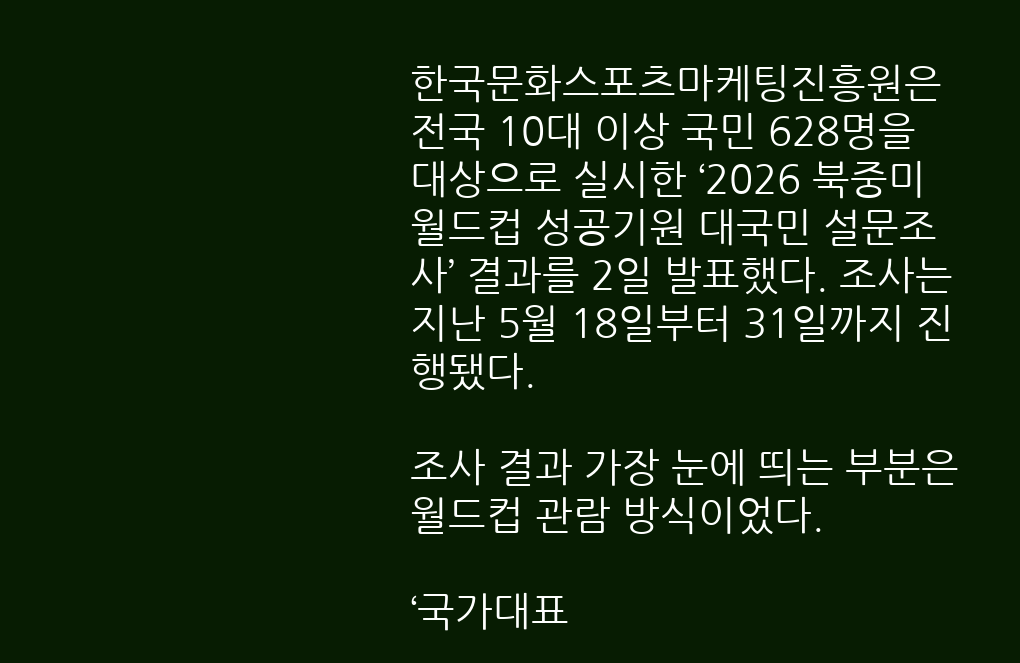한국문화스포츠마케팅진흥원은 전국 10대 이상 국민 628명을 대상으로 실시한 ‘2026 북중미 월드컵 성공기원 대국민 설문조사’ 결과를 2일 발표했다. 조사는 지난 5월 18일부터 31일까지 진행됐다.

조사 결과 가장 눈에 띄는 부분은 월드컵 관람 방식이었다.

‘국가대표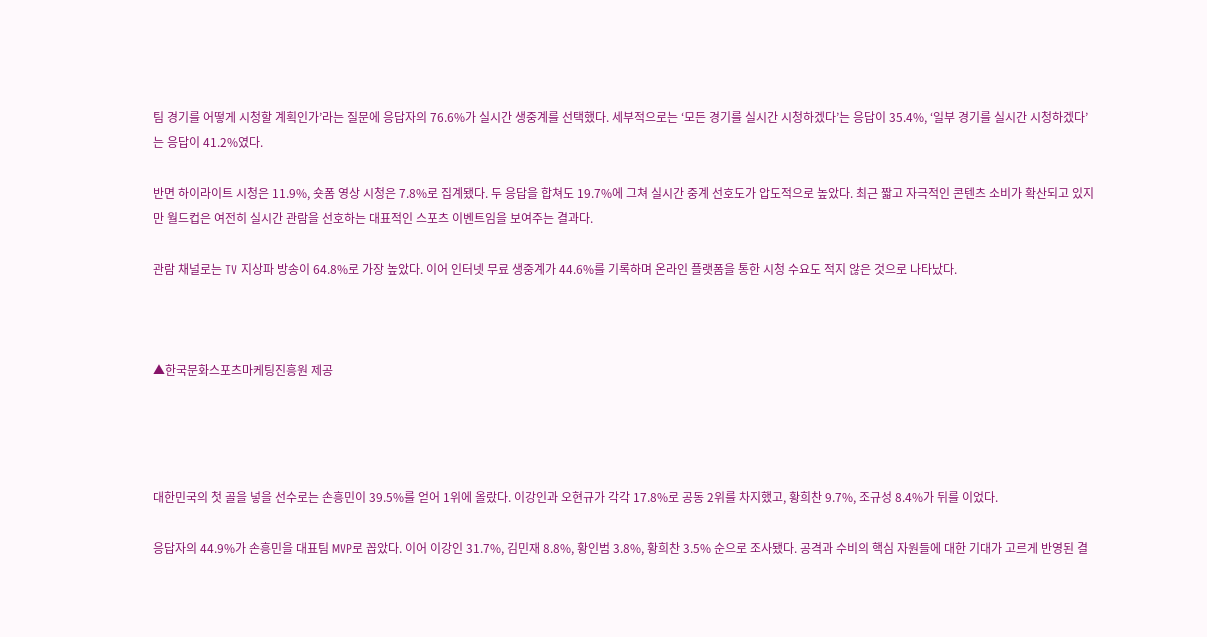팀 경기를 어떻게 시청할 계획인가’라는 질문에 응답자의 76.6%가 실시간 생중계를 선택했다. 세부적으로는 ‘모든 경기를 실시간 시청하겠다’는 응답이 35.4%, ‘일부 경기를 실시간 시청하겠다’는 응답이 41.2%였다.

반면 하이라이트 시청은 11.9%, 숏폼 영상 시청은 7.8%로 집계됐다. 두 응답을 합쳐도 19.7%에 그쳐 실시간 중계 선호도가 압도적으로 높았다. 최근 짧고 자극적인 콘텐츠 소비가 확산되고 있지만 월드컵은 여전히 실시간 관람을 선호하는 대표적인 스포츠 이벤트임을 보여주는 결과다.

관람 채널로는 TV 지상파 방송이 64.8%로 가장 높았다. 이어 인터넷 무료 생중계가 44.6%를 기록하며 온라인 플랫폼을 통한 시청 수요도 적지 않은 것으로 나타났다.



▲한국문화스포츠마케팅진흥원 제공




대한민국의 첫 골을 넣을 선수로는 손흥민이 39.5%를 얻어 1위에 올랐다. 이강인과 오현규가 각각 17.8%로 공동 2위를 차지했고, 황희찬 9.7%, 조규성 8.4%가 뒤를 이었다.

응답자의 44.9%가 손흥민을 대표팀 MVP로 꼽았다. 이어 이강인 31.7%, 김민재 8.8%, 황인범 3.8%, 황희찬 3.5% 순으로 조사됐다. 공격과 수비의 핵심 자원들에 대한 기대가 고르게 반영된 결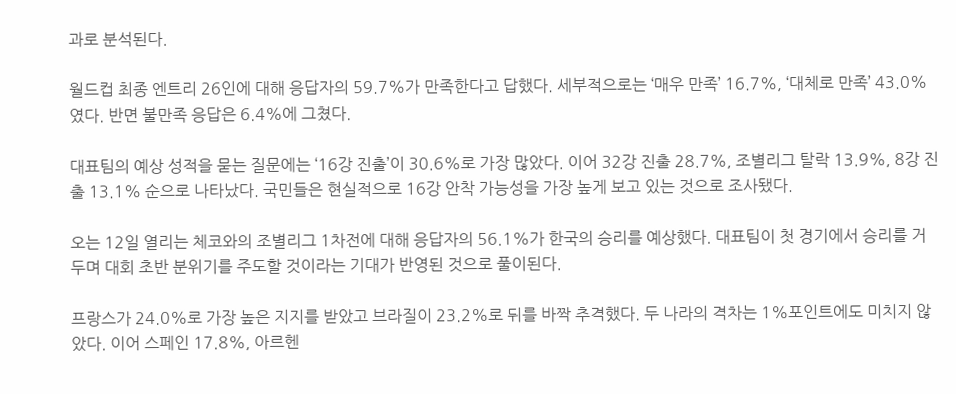과로 분석된다.

월드컵 최종 엔트리 26인에 대해 응답자의 59.7%가 만족한다고 답했다. 세부적으로는 ‘매우 만족’ 16.7%, ‘대체로 만족’ 43.0%였다. 반면 불만족 응답은 6.4%에 그쳤다.

대표팀의 예상 성적을 묻는 질문에는 ‘16강 진출’이 30.6%로 가장 많았다. 이어 32강 진출 28.7%, 조별리그 탈락 13.9%, 8강 진출 13.1% 순으로 나타났다. 국민들은 현실적으로 16강 안착 가능성을 가장 높게 보고 있는 것으로 조사됐다.

오는 12일 열리는 체코와의 조별리그 1차전에 대해 응답자의 56.1%가 한국의 승리를 예상했다. 대표팀이 첫 경기에서 승리를 거두며 대회 초반 분위기를 주도할 것이라는 기대가 반영된 것으로 풀이된다.

프랑스가 24.0%로 가장 높은 지지를 받았고 브라질이 23.2%로 뒤를 바짝 추격했다. 두 나라의 격차는 1%포인트에도 미치지 않았다. 이어 스페인 17.8%, 아르헨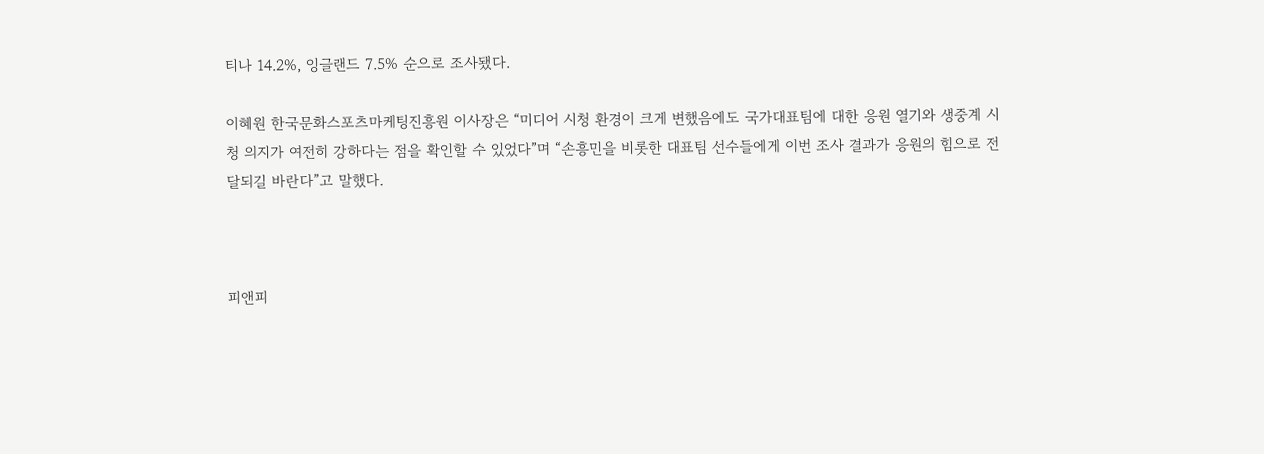티나 14.2%, 잉글랜드 7.5% 순으로 조사됐다.

이혜원 한국문화스포츠마케팅진흥원 이사장은 “미디어 시청 환경이 크게 변했음에도 국가대표팀에 대한 응원 열기와 생중계 시청 의지가 여전히 강하다는 점을 확인할 수 있었다”며 “손흥민을 비롯한 대표팀 선수들에게 이번 조사 결과가 응원의 힘으로 전달되길 바란다”고 말했다.



피앤피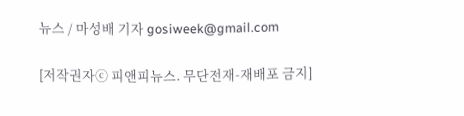뉴스 / 마성배 기자 gosiweek@gmail.com

[저작권자ⓒ 피앤피뉴스. 무단전재-재배포 금지]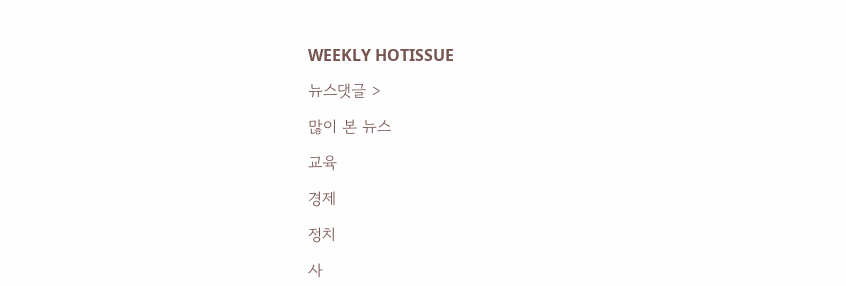WEEKLY HOTISSUE

뉴스댓글 >

많이 본 뉴스

교육

경제

정치

사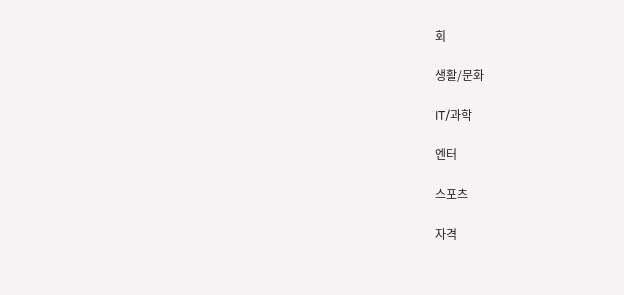회

생활/문화

IT/과학

엔터

스포츠

자격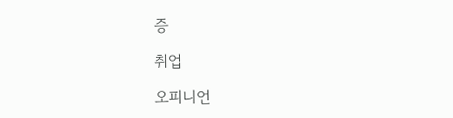증

취업

오피니언